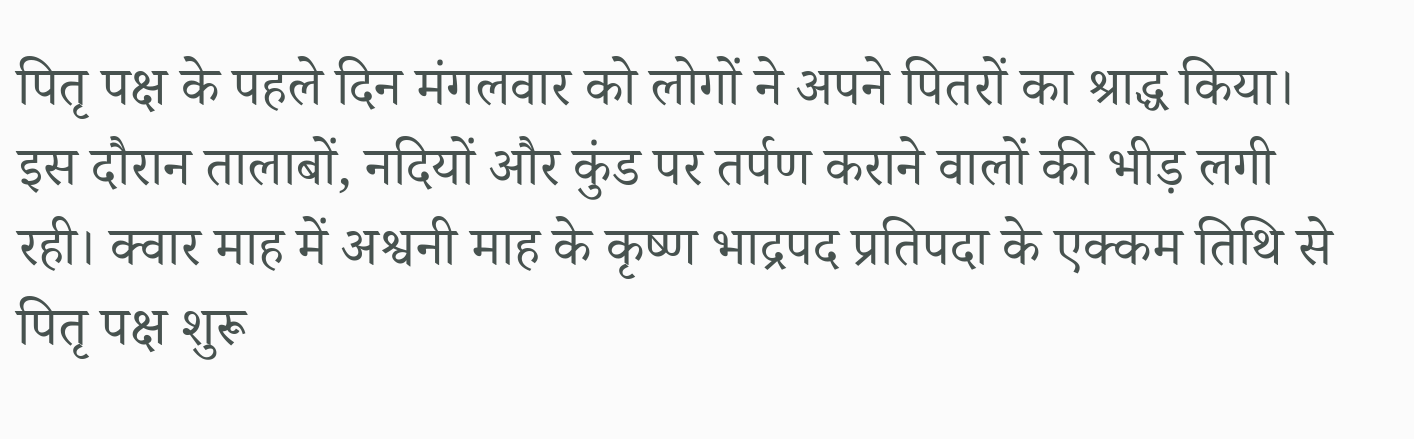पितृ पक्ष के पहले दिन मंगलवार को लोगों ने अपने पितरों का श्राद्ध किया। इस दौरान तालाबों, नदियों और कुंड पर तर्पण कराने वालों की भीड़ लगी रही। क्वार माह में अश्वनी माह के कृष्ण भाद्रपद प्रतिपदा के एक्कम तिथि से पितृ पक्ष शुरू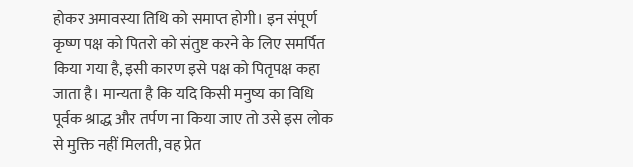होकर अमावस्या तिथि को समाप्त होगी। इन संपूर्ण कृष्ण पक्ष को पितरो को संतुष्ट करने के लिए समर्पित किया गया है, इसी कारण इसे पक्ष को पितृपक्ष कहा जाता है। मान्यता है कि यदि किसी मनुष्य का विधि पूर्वक श्राद्ध और तर्पण ना किया जाए तो उसे इस लोक से मुक्ति नहीं मिलती, वह प्रेत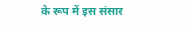के रूप में इस संसार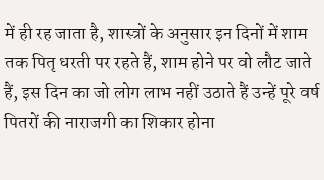में ही रह जाता है, शास्त्रों के अनुसार इन दिनों में शाम तक पितृ धरती पर रहते हैं, शाम होने पर वो लौट जाते हैं, इस दिन का जो लोग लाभ नहीं उठाते हैं उन्हें पूरे वर्ष पितरों की नाराजगी का शिकार होना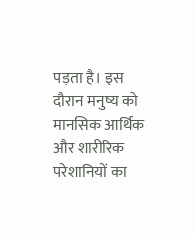पड़ता है। इस दौरान मनुष्य को मानसिक आर्थिक और शारीरिक परेशानियों का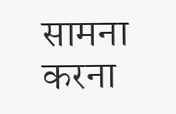सामना करना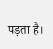पड़ता है।